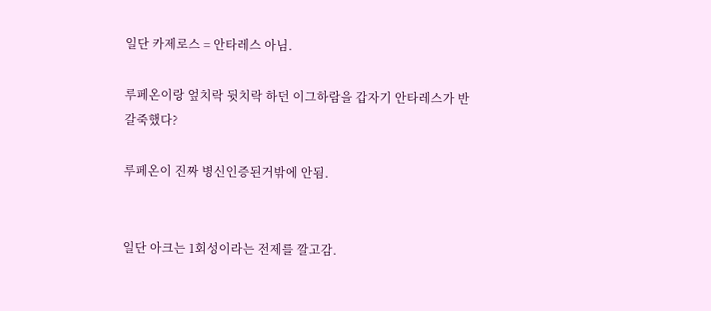일단 카제로스 = 안타레스 아님.

루페온이랑 엎치락 뒷치락 하던 이그하람을 갑자기 안타레스가 반갈죽했다?

루페온이 진짜 병신인증된거밖에 안됨.


일단 아크는 1회성이라는 전제를 깔고감.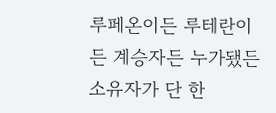루페온이든 루테란이든 계승자든 누가됐든 소유자가 단 한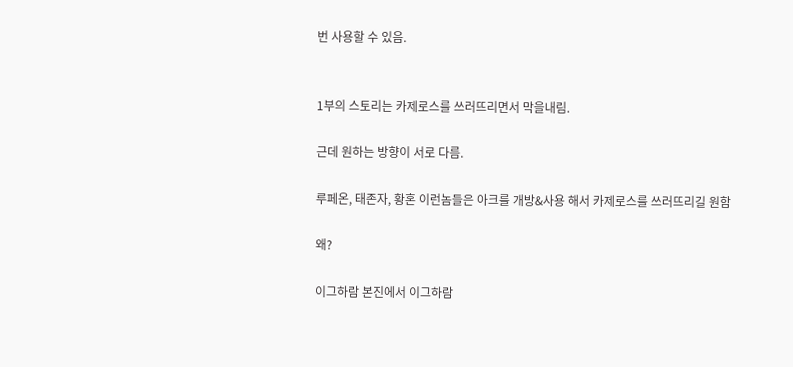번 사용할 수 있음.


1부의 스토리는 카제로스를 쓰러뜨리면서 막을내림.

근데 원하는 방향이 서로 다름.

루페온, 태존자, 황혼 이런놈들은 아크를 개방&사용 해서 카제로스를 쓰러뜨리길 원함

왜?

이그하람 본진에서 이그하람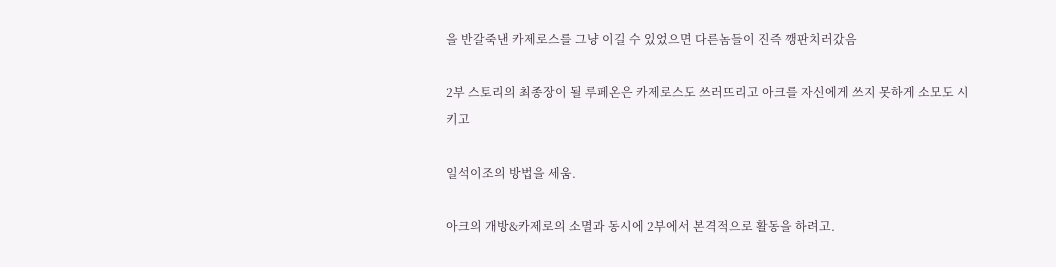을 반갈죽낸 카제로스를 그냥 이길 수 있었으면 다른놈들이 진즉 깽판치러갔음

2부 스토리의 최종장이 될 루페온은 카제로스도 쓰러뜨리고 아크를 자신에게 쓰지 못하게 소모도 시키고

일석이조의 방법을 세움.

아크의 개방&카제로의 소멸과 동시에 2부에서 본격적으로 활동을 하려고.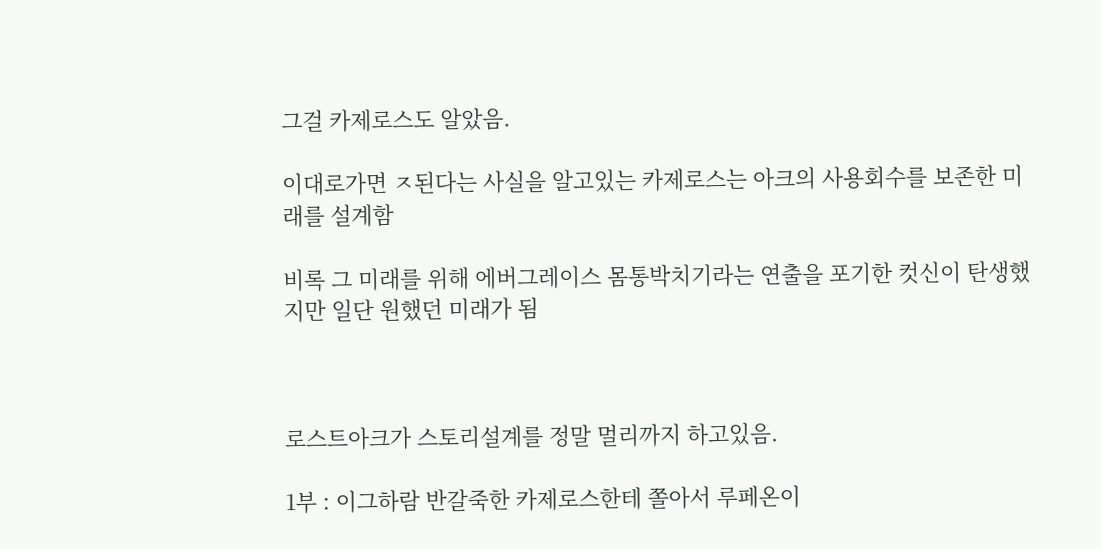그걸 카제로스도 알았음.

이대로가면 ㅈ된다는 사실을 알고있는 카제로스는 아크의 사용회수를 보존한 미래를 설계함

비록 그 미래를 위해 에버그레이스 몸통박치기라는 연출을 포기한 컷신이 탄생했지만 일단 원했던 미래가 됨



로스트아크가 스토리설계를 정말 멀리까지 하고있음.

1부 : 이그하람 반갈죽한 카제로스한테 쫄아서 루페온이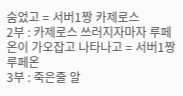숨었고 = 서버1짱 카제로스
2부 : 카제로스 쓰러지자마자 루페온이 가오잡고 나타나고 = 서버1짱 루페온
3부 : 죽은줄 알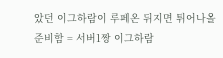았던 이그하람이 루페온 뒤지면 튀어나올 준비함 = 서버1짱 이그하람